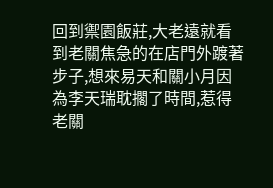回到禦園飯莊,大老遠就看到老關焦急的在店門外踱著步子,想來易天和關小月因為李天瑞耽擱了時間,惹得老關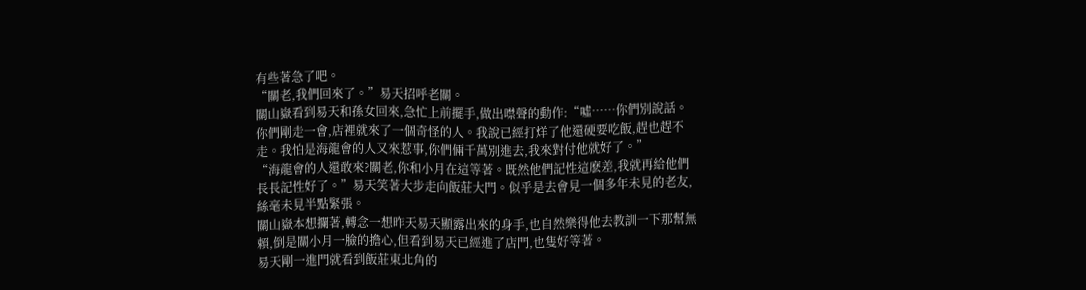有些著急了吧。
“關老,我們回來了。”易天招呼老關。
關山嶽看到易天和孫女回來,急忙上前擺手,做出噤聲的動作:“噓……你們別說話。你們剛走一會,店裡就來了一個奇怪的人。我說已經打烊了他還硬要吃飯,趕也趕不走。我怕是海龍會的人又來惹事,你們倆千萬別進去,我來對付他就好了。”
“海龍會的人還敢來?關老,你和小月在這等著。既然他們記性這麽差,我就再給他們長長記性好了。”易天笑著大步走向飯莊大門。似乎是去會見一個多年未見的老友,絲毫未見半點緊張。
關山嶽本想攔著,轉念一想昨天易天顯露出來的身手,也自然樂得他去教訓一下那幫無賴,倒是關小月一臉的擔心,但看到易天已經進了店門,也隻好等著。
易天剛一進門就看到飯莊東北角的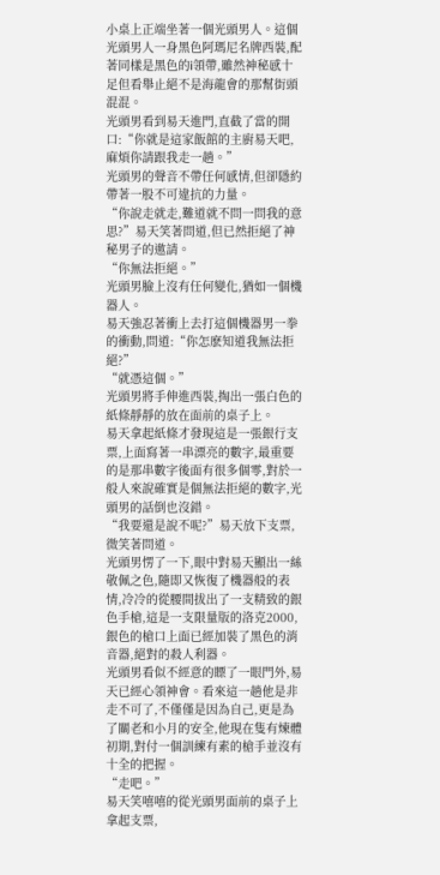小桌上正端坐著一個光頭男人。這個光頭男人一身黑色阿瑪尼名牌西裝,配著同樣是黑色的i領帶,雖然神秘感十足但看舉止絕不是海龍會的那幫街頭混混。
光頭男看到易天進門,直截了當的開口:“你就是這家飯館的主廚易天吧,麻煩你請跟我走一趟。”
光頭男的聲音不帶任何感情,但卻隱約帶著一股不可違抗的力量。
“你說走就走,難道就不問一問我的意思?”易天笑著問道,但已然拒絕了神秘男子的邀請。
“你無法拒絕。”
光頭男臉上沒有任何變化,猶如一個機器人。
易天強忍著衝上去打這個機器男一拳的衝動,問道:“你怎麽知道我無法拒絕?”
“就憑這個。”
光頭男將手伸進西裝,掏出一張白色的紙條靜靜的放在面前的桌子上。
易天拿起紙條才發現這是一張銀行支票,上面寫著一串漂亮的數字,最重要的是那串數字後面有很多個零,對於一般人來說確實是個無法拒絕的數字,光頭男的話倒也沒錯。
“我要還是說不呢?”易天放下支票,微笑著問道。
光頭男愣了一下,眼中對易天顯出一絲敬佩之色,隨即又恢復了機器般的表情,冷冷的從腰間拔出了一支精致的銀色手槍,這是一支限量版的洛克2000,銀色的槍口上面已經加裝了黑色的消音器,絕對的殺人利器。
光頭男看似不經意的瞟了一眼門外,易天已經心領神會。看來這一趟他是非走不可了,不僅僅是因為自己,更是為了關老和小月的安全,他現在隻有煉體初期,對付一個訓練有素的槍手並沒有十全的把握。
“走吧。”
易天笑嘻嘻的從光頭男面前的桌子上拿起支票,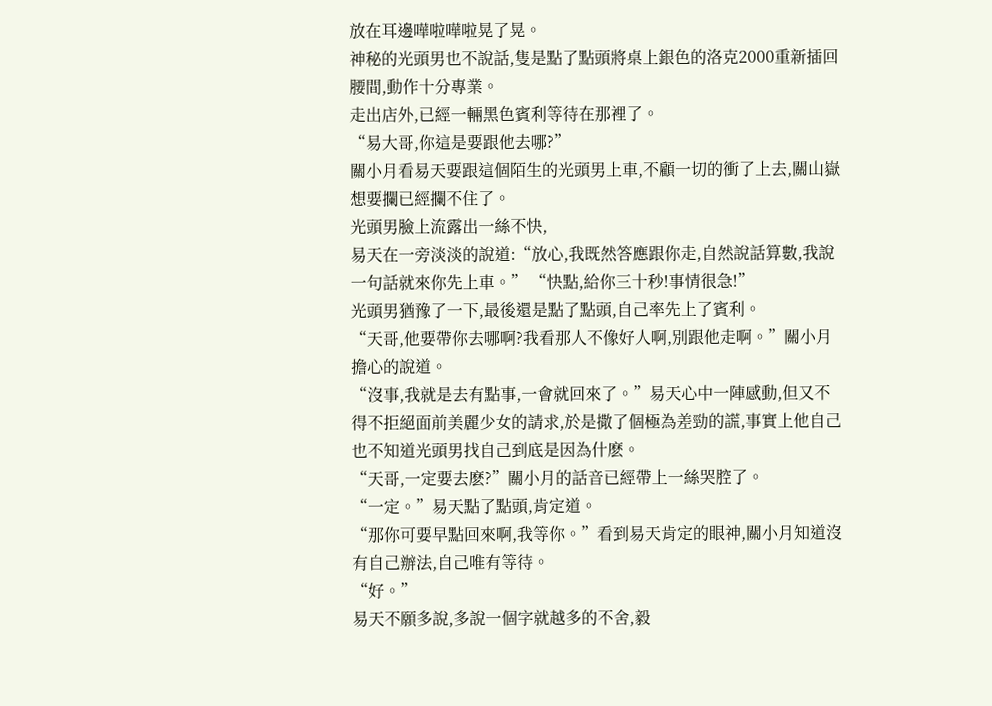放在耳邊嘩啦嘩啦晃了晃。
神秘的光頭男也不說話,隻是點了點頭將桌上銀色的洛克2000重新插回腰間,動作十分專業。
走出店外,已經一輛黑色賓利等待在那裡了。
“易大哥,你這是要跟他去哪?”
關小月看易天要跟這個陌生的光頭男上車,不顧一切的衝了上去,關山嶽想要攔已經攔不住了。
光頭男臉上流露出一絲不快,
易天在一旁淡淡的說道:“放心,我既然答應跟你走,自然說話算數,我說一句話就來你先上車。” “快點,給你三十秒!事情很急!”
光頭男猶豫了一下,最後還是點了點頭,自己率先上了賓利。
“天哥,他要帶你去哪啊?我看那人不像好人啊,別跟他走啊。”關小月擔心的說道。
“沒事,我就是去有點事,一會就回來了。”易天心中一陣感動,但又不得不拒絕面前美麗少女的請求,於是撒了個極為差勁的謊,事實上他自己也不知道光頭男找自己到底是因為什麽。
“天哥,一定要去麽?”關小月的話音已經帶上一絲哭腔了。
“一定。”易天點了點頭,肯定道。
“那你可要早點回來啊,我等你。”看到易天肯定的眼神,關小月知道沒有自己辦法,自己唯有等待。
“好。”
易天不願多說,多說一個字就越多的不舍,毅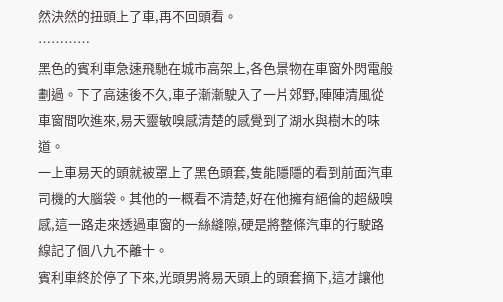然決然的扭頭上了車,再不回頭看。
…………
黑色的賓利車急速飛馳在城市高架上,各色景物在車窗外閃電般劃過。下了高速後不久,車子漸漸駛入了一片郊野,陣陣清風從車窗間吹進來,易天靈敏嗅感清楚的感覺到了湖水與樹木的味道。
一上車易天的頭就被罩上了黑色頭套,隻能隱隱的看到前面汽車司機的大腦袋。其他的一概看不清楚,好在他擁有絕倫的超級嗅感,這一路走來透過車窗的一絲縫隙,硬是將整條汽車的行駛路線記了個八九不離十。
賓利車終於停了下來,光頭男將易天頭上的頭套摘下,這才讓他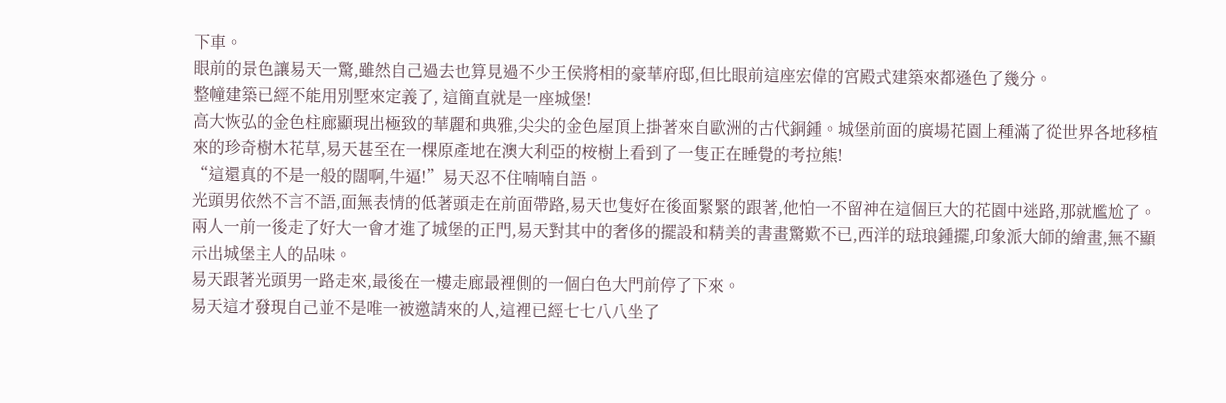下車。
眼前的景色讓易天一驚,雖然自己過去也算見過不少王侯將相的豪華府邸,但比眼前這座宏偉的宮殿式建築來都遜色了幾分。
整幢建築已經不能用別墅來定義了, 這簡直就是一座城堡!
高大恢弘的金色柱廊顯現出極致的華麗和典雅,尖尖的金色屋頂上掛著來自歐洲的古代銅鍾。城堡前面的廣場花園上種滿了從世界各地移植來的珍奇樹木花草,易天甚至在一棵原產地在澳大利亞的桉樹上看到了一隻正在睡覺的考拉熊!
“這還真的不是一般的闊啊,牛逼!”易天忍不住喃喃自語。
光頭男依然不言不語,面無表情的低著頭走在前面帶路,易天也隻好在後面緊緊的跟著,他怕一不留神在這個巨大的花園中迷路,那就尷尬了。
兩人一前一後走了好大一會才進了城堡的正門,易天對其中的奢侈的擺設和精美的書畫驚歎不已,西洋的琺琅鍾擺,印象派大師的繪畫,無不顯示出城堡主人的品味。
易天跟著光頭男一路走來,最後在一樓走廊最裡側的一個白色大門前停了下來。
易天這才發現自己並不是唯一被邀請來的人,這裡已經七七八八坐了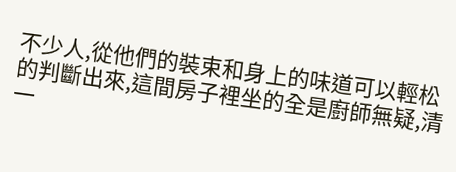不少人,從他們的裝束和身上的味道可以輕松的判斷出來,這間房子裡坐的全是廚師無疑,清一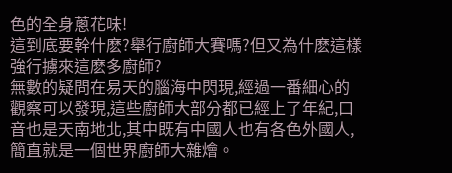色的全身蔥花味!
這到底要幹什麽?舉行廚師大賽嗎?但又為什麽這樣強行擄來這麽多廚師?
無數的疑問在易天的腦海中閃現,經過一番細心的觀察可以發現,這些廚師大部分都已經上了年紀,口音也是天南地北,其中既有中國人也有各色外國人,簡直就是一個世界廚師大雜燴。